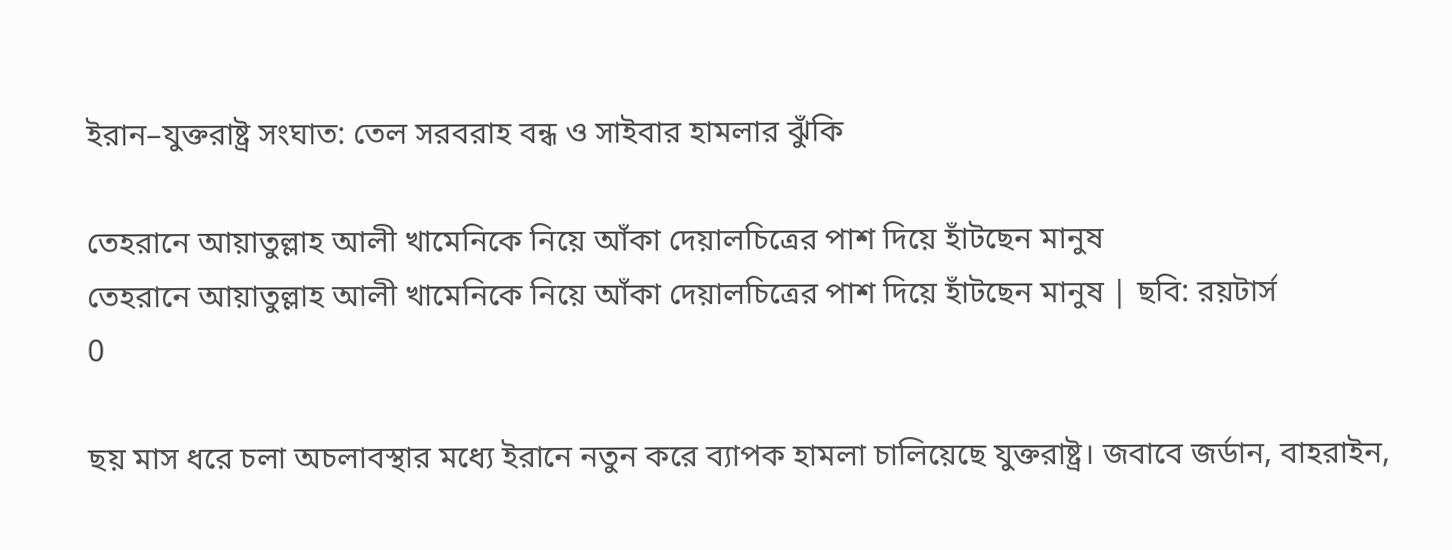ইরান–যুক্তরাষ্ট্র সংঘাত: তেল সরবরাহ বন্ধ ও সাইবার হামলার ঝুঁকি

তেহরানে আয়াতুল্লাহ আলী খামেনিকে নিয়ে আঁকা দেয়ালচিত্রের পাশ দিয়ে হাঁটছেন মানুষ
তেহরানে আয়াতুল্লাহ আলী খামেনিকে নিয়ে আঁকা দেয়ালচিত্রের পাশ দিয়ে হাঁটছেন মানুষ | ছবি: রয়টার্স
0

ছয় মাস ধরে চলা অচলাবস্থার মধ্যে ইরানে নতুন করে ব্যাপক হামলা চালিয়েছে যুক্তরাষ্ট্র। জবাবে জর্ডান, বাহরাইন,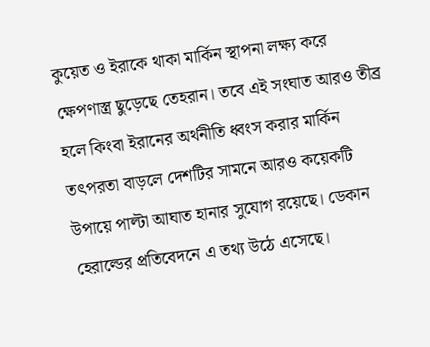কুয়েত ও ইরাকে থাকা মার্কিন স্থাপনা লক্ষ্য করে ক্ষেপণাস্ত্র ছুড়েছে তেহরান। তবে এই সংঘাত আরও তীব্র হলে কিংবা ইরানের অর্থনীতি ধ্বংস করার মার্কিন তৎপরতা বাড়লে দেশটির সামনে আরও কয়েকটি উপায়ে পাল্টা আঘাত হানার সুযোগ রয়েছে। ডেকান হেরাল্ডের প্রতিবেদনে এ তথ্য উঠে এসেছে।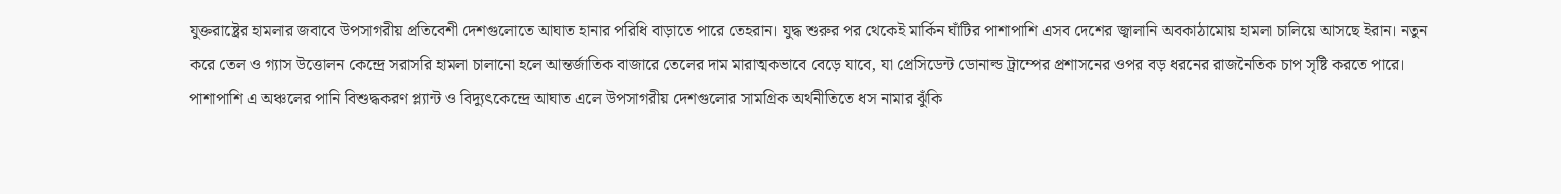যুক্তরাষ্ট্রের হামলার জবাবে উপসাগরীয় প্রতিবেশী দেশগুলোতে আঘাত হানার পরিধি বাড়াতে পারে তেহরান। যুদ্ধ শুরুর পর থেকেই মার্কিন ঘাঁটির পাশাপাশি এসব দেশের জ্বালানি অবকাঠামোয় হামলা চালিয়ে আসছে ইরান। নতুন করে তেল ও গ্যাস উত্তোলন কেন্দ্রে সরাসরি হামলা চালানো হলে আন্তর্জাতিক বাজারে তেলের দাম মারাত্মকভাবে বেড়ে যাবে, যা প্রেসিডেন্ট ডোনাল্ড ট্রাম্পের প্রশাসনের ওপর বড় ধরনের রাজনৈতিক চাপ সৃষ্টি করতে পারে। পাশাপাশি এ অঞ্চলের পানি বিশুদ্ধকরণ প্ল্যান্ট ও বিদ্যুৎকেন্দ্রে আঘাত এলে উপসাগরীয় দেশগুলোর সামগ্রিক অর্থনীতিতে ধস নামার ঝুঁকি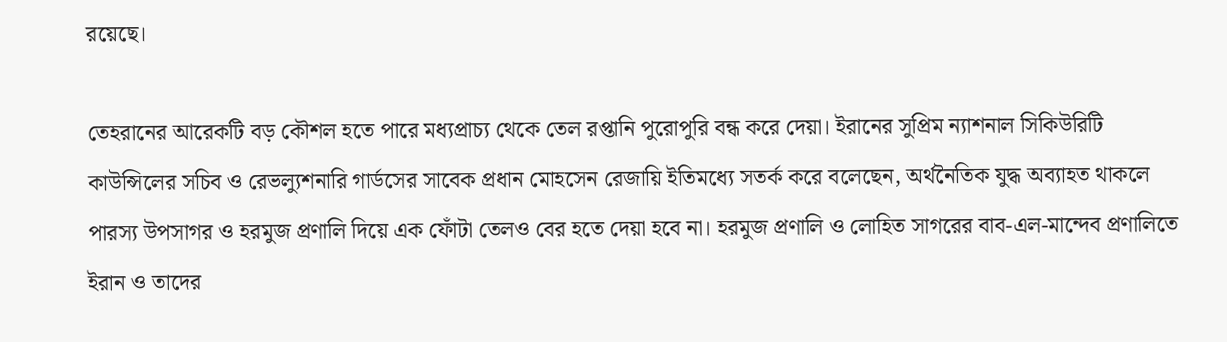রয়েছে।

তেহরানের আরেকটি বড় কৌশল হতে পারে মধ্যপ্রাচ্য থেকে তেল রপ্তানি পুরোপুরি বন্ধ করে দেয়া। ইরানের সুপ্রিম ন্যাশনাল সিকিউরিটি কাউন্সিলের সচিব ও রেভল্যুশনারি গার্ডসের সাবেক প্রধান মোহসেন রেজায়ি ইতিমধ্যে সতর্ক করে বলেছেন, অর্থনৈতিক যুদ্ধ অব্যাহত থাকলে পারস্য উপসাগর ও হরমুজ প্রণালি দিয়ে এক ফোঁটা তেলও বের হতে দেয়া হবে না। হরমুজ প্রণালি ও লোহিত সাগরের বাব-এল-মান্দেব প্রণালিতে ইরান ও তাদের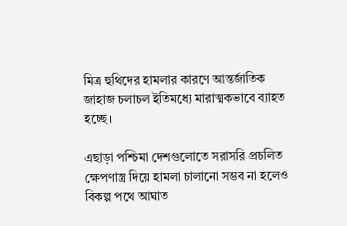মিত্র হুথিদের হামলার কারণে আন্তর্জাতিক জাহাজ চলাচল ইতিমধ্যে মারাত্মকভাবে ব্যাহত হচ্ছে।

এছাড়া পশ্চিমা দেশগুলোতে সরাসরি প্রচলিত ক্ষেপণাস্ত্র দিয়ে হামলা চালানো সম্ভব না হলেও বিকল্প পথে আঘাত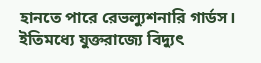হানতে পারে রেভল্যুশনারি গার্ডস। ইতিমধ্যে যুক্তরাজ্যে বিদ্যুৎ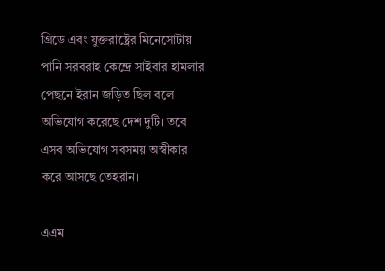গ্রিডে এবং যুক্তরাষ্ট্রের মিনেসোটায় পানি সরবরাহ কেন্দ্রে সাইবার হামলার পেছনে ইরান জড়িত ছিল বলে অভিযোগ করেছে দেশ দুটি। তবে এসব অভিযোগ সবসময় অস্বীকার করে আসছে তেহরান।

এএম